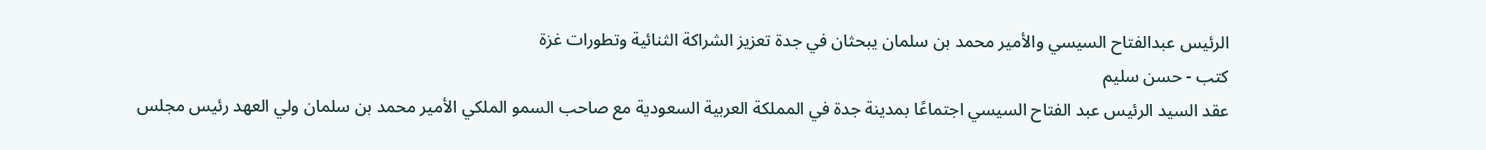الرئيس عبدالفتاح السيسي والأمير محمد بن سلمان يبحثان في جدة تعزيز الشراكة الثنائية وتطورات غزة
كتب - حسن سليم
عقد السيد الرئيس عبد الفتاح السيسي اجتماعًا بمدينة جدة في المملكة العربية السعودية مع صاحب السمو الملكي الأمير محمد بن سلمان ولي العهد رئيس مجلس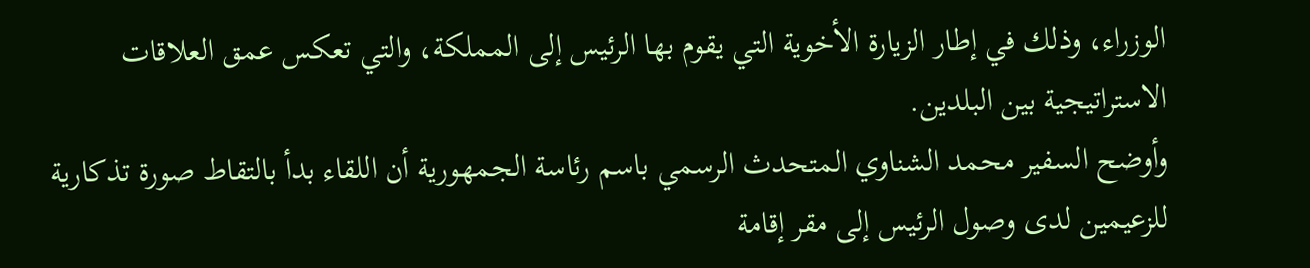الوزراء، وذلك في إطار الزيارة الأخوية التي يقوم بها الرئيس إلى المملكة، والتي تعكس عمق العلاقات الاستراتيجية بين البلدين.
وأوضح السفير محمد الشناوي المتحدث الرسمي باسم رئاسة الجمهورية أن اللقاء بدأ بالتقاط صورة تذكارية للزعيمين لدى وصول الرئيس إلى مقر إقامة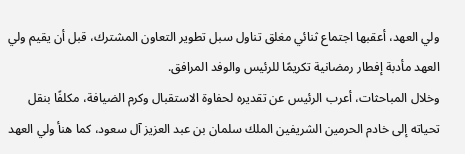ولي العهد، أعقبها اجتماع ثنائي مغلق تناول سبل تطوير التعاون المشترك، قبل أن يقيم ولي العهد مأدبة إفطار رمضانية تكريمًا للرئيس والوفد المرافق.
وخلال المباحثات، أعرب الرئيس عن تقديره لحفاوة الاستقبال وكرم الضيافة، مكلفًا بنقل تحياته إلى خادم الحرمين الشريفين الملك سلمان بن عبد العزيز آل سعود، كما هنأ ولي العهد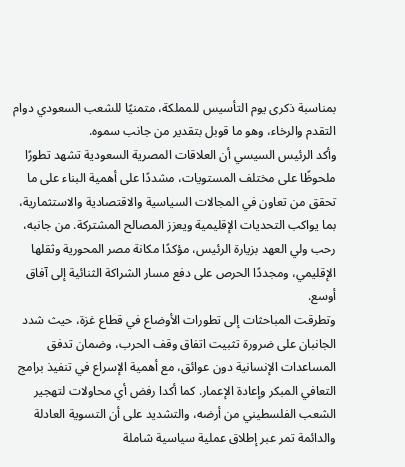بمناسبة ذكرى يوم التأسيس للمملكة، متمنيًا للشعب السعودي دوام التقدم والرخاء، وهو ما قوبل بتقدير من جانب سموه.
وأكد الرئيس السيسي أن العلاقات المصرية السعودية تشهد تطورًا ملحوظًا على مختلف المستويات، مشددًا على أهمية البناء على ما تحقق من تعاون في المجالات السياسية والاقتصادية والاستثمارية، بما يواكب التحديات الإقليمية ويعزز المصالح المشتركة. من جانبه، رحب ولي العهد بزيارة الرئيس، مؤكدًا مكانة مصر المحورية وثقلها الإقليمي، ومجددًا الحرص على دفع مسار الشراكة الثنائية إلى آفاق أوسع.
وتطرقت المباحثات إلى تطورات الأوضاع في قطاع غزة، حيث شدد الجانبان على ضرورة تثبيت اتفاق وقف الحرب، وضمان تدفق المساعدات الإنسانية دون عوائق، مع أهمية الإسراع في تنفيذ برامج التعافي المبكر وإعادة الإعمار. كما أكدا رفض أي محاولات لتهجير الشعب الفلسطيني من أرضه، والتشديد على أن التسوية العادلة والدائمة تمر عبر إطلاق عملية سياسية شاملة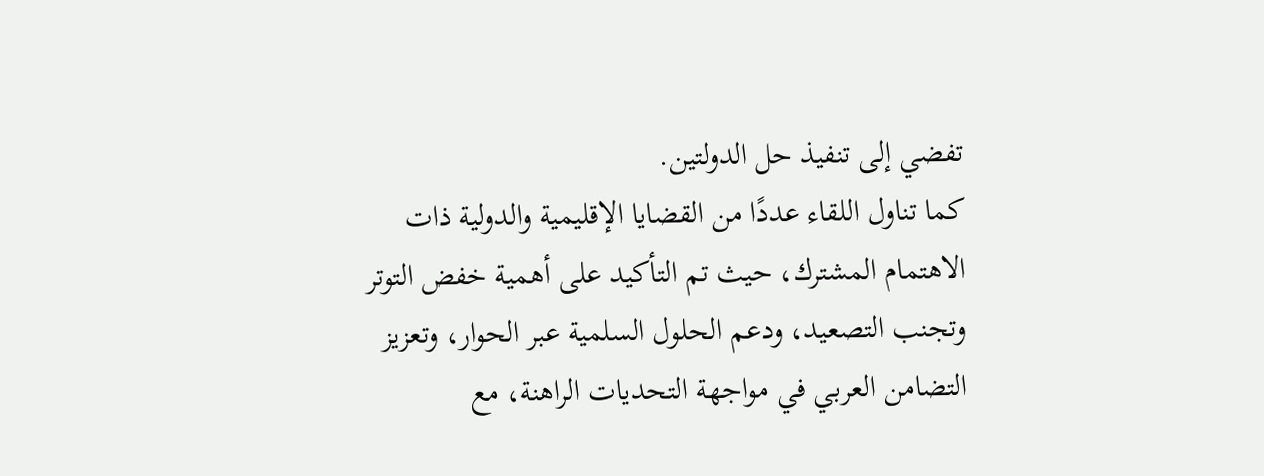تفضي إلى تنفيذ حل الدولتين.
كما تناول اللقاء عددًا من القضايا الإقليمية والدولية ذات الاهتمام المشترك، حيث تم التأكيد على أهمية خفض التوتر وتجنب التصعيد، ودعم الحلول السلمية عبر الحوار، وتعزيز التضامن العربي في مواجهة التحديات الراهنة، مع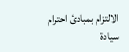الالتزام بمبادئ احترام سيادة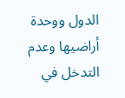الدول ووحدة أراضيها وعدم التدخل في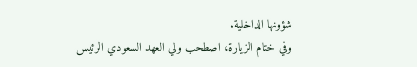شؤونها الداخلية.
وفي ختام الزيارة، اصطحب ولي العهد السعودي الرئيس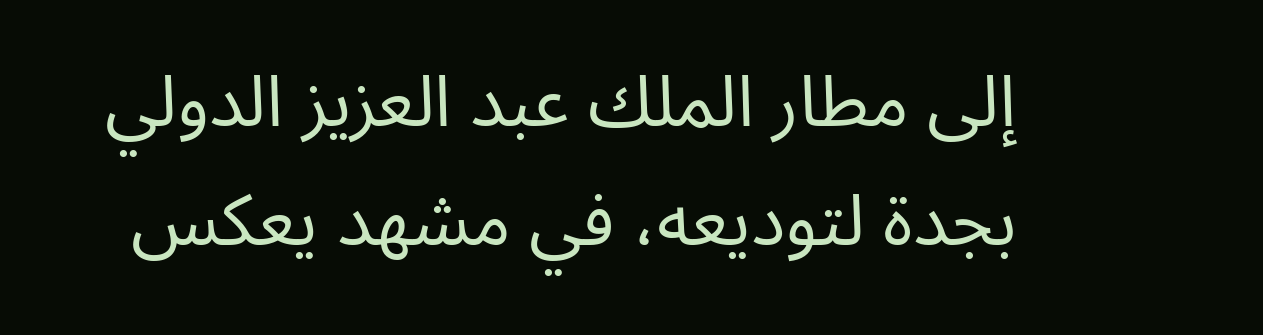إلى مطار الملك عبد العزيز الدولي بجدة لتوديعه، في مشهد يعكس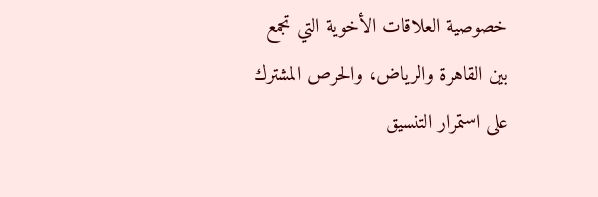خصوصية العلاقات الأخوية التي تجمع بين القاهرة والرياض، والحرص المشترك على استمرار التنسيق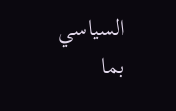السياسي بما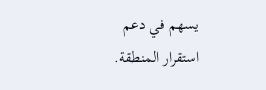يسهم في دعم استقرار المنطقة.